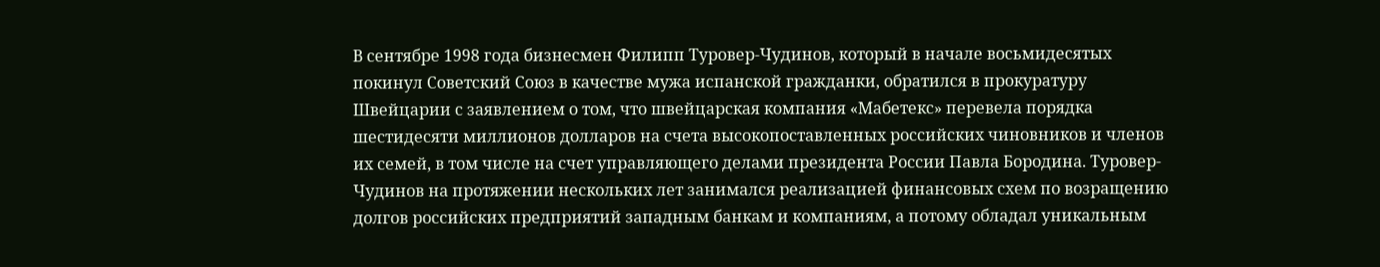В сентябре 1998 года бизнесмен Филипп Туровер-Чудинов, который в начале восьмидесятых покинул Советский Союз в качестве мужа испанской гражданки, обратился в прокуратуру Швейцарии с заявлением о том, что швейцарская компания «Мабетекс» перевела порядка шестидесяти миллионов долларов на счета высокопоставленных российских чиновников и членов их семей, в том числе на счет управляющего делами президента России Павла Бородина. Туровер-Чудинов на протяжении нескольких лет занимался реализацией финансовых схем по возращению долгов российских предприятий западным банкам и компаниям, а потому обладал уникальным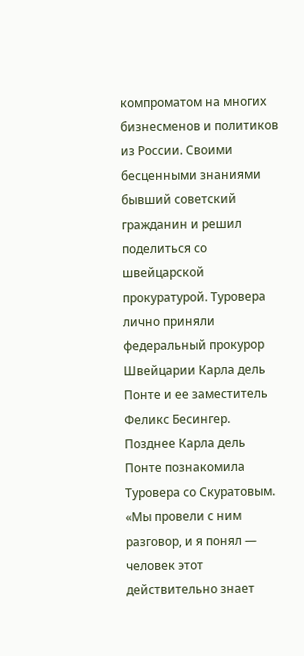компроматом на многих бизнесменов и политиков из России. Своими бесценными знаниями бывший советский гражданин и решил поделиться со швейцарской прокуратурой. Туровера лично приняли федеральный прокурор Швейцарии Карла дель Понте и ее заместитель Феликс Бесингер. Позднее Карла дель Понте познакомила Туровера со Скуратовым. «Мы провели с ним разговор, и я понял — человек этот действительно знает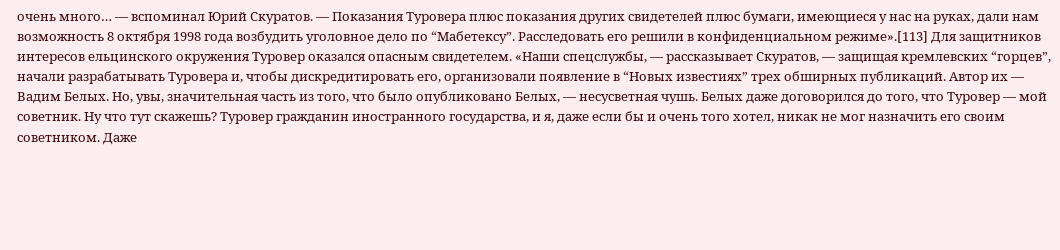очень много… — вспоминал Юрий Скуратов. — Показания Туровера плюс показания других свидетелей плюс бумаги, имеющиеся у нас на руках, дали нам возможность 8 октября 1998 года возбудить уголовное дело по “Мабетексу”. Расследовать его решили в конфиденциальном режиме».[113] Для защитников интересов ельцинского окружения Туровер оказался опасным свидетелем. «Наши спецслужбы, — рассказывает Скуратов, — защищая кремлевских “горцев”, начали разрабатывать Туровера и, чтобы дискредитировать его, организовали появление в “Новых известиях” трех обширных публикаций. Автор их — Вадим Белых. Но, увы, значительная часть из того, что было опубликовано Белых, — несусветная чушь. Белых даже договорился до того, что Туровер — мой советник. Ну что тут скажешь? Туровер гражданин иностранного государства, и я, даже если бы и очень того хотел, никак не мог назначить его своим советником. Даже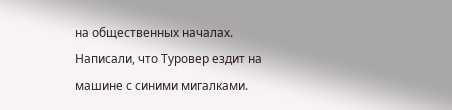на общественных началах. Написали, что Туровер ездит на машине с синими мигалками.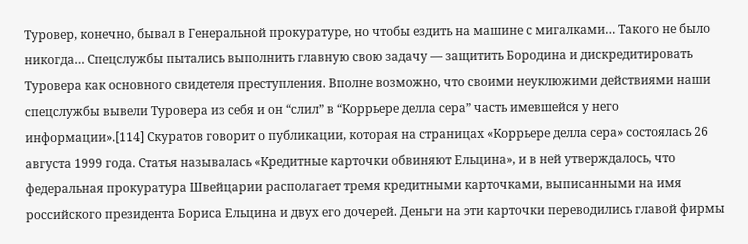Туровер, конечно, бывал в Генеральной прокуратуре, но чтобы ездить на машине с мигалками… Такого не было никогда… Спецслужбы пытались выполнить главную свою задачу — защитить Бородина и дискредитировать Туровера как основного свидетеля преступления. Вполне возможно, что своими неуклюжими действиями наши спецслужбы вывели Туровера из себя и он “слил” в “Коррьере делла сера” часть имевшейся у него информации».[114] Скуратов говорит о публикации, которая на страницах «Коррьере делла сера» состоялась 26 августа 1999 года. Статья называлась «Кредитные карточки обвиняют Ельцина», и в ней утверждалось, что федеральная прокуратура Швейцарии располагает тремя кредитными карточками, выписанными на имя российского президента Бориса Ельцина и двух его дочерей. Деньги на эти карточки переводились главой фирмы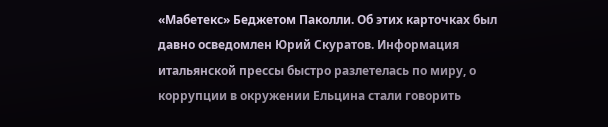«Мабетекс» Беджетом Паколли. Об этих карточках был давно осведомлен Юрий Скуратов. Информация итальянской прессы быстро разлетелась по миру, о коррупции в окружении Ельцина стали говорить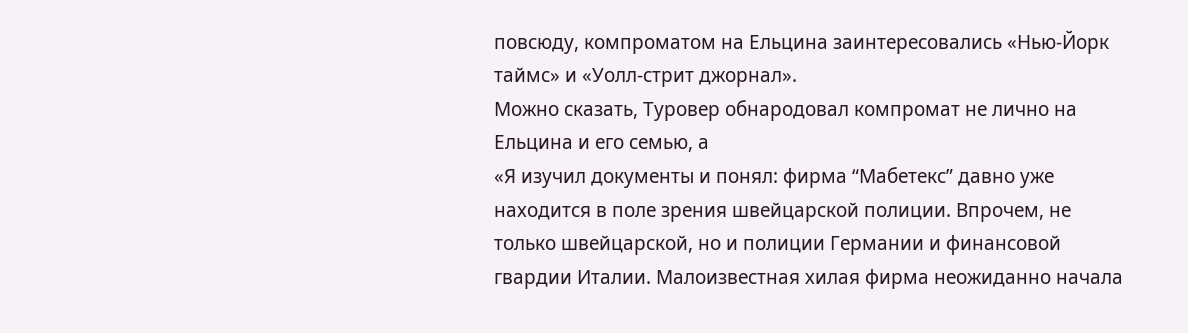повсюду, компроматом на Ельцина заинтересовались «Нью-Йорк таймс» и «Уолл-стрит джорнал».
Можно сказать, Туровер обнародовал компромат не лично на Ельцина и его семью, а
«Я изучил документы и понял: фирма “Мабетекс” давно уже находится в поле зрения швейцарской полиции. Впрочем, не только швейцарской, но и полиции Германии и финансовой гвардии Италии. Малоизвестная хилая фирма неожиданно начала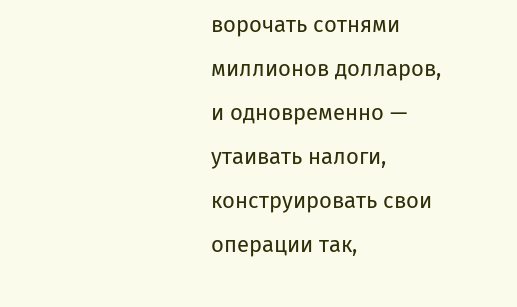ворочать сотнями миллионов долларов, и одновременно — утаивать налоги, конструировать свои операции так,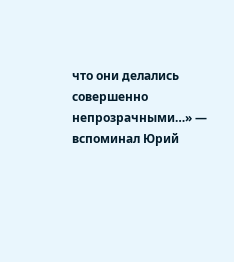что они делались совершенно непрозрачными…» — вспоминал Юрий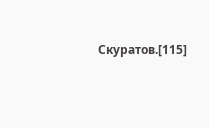Скуратов.[115]